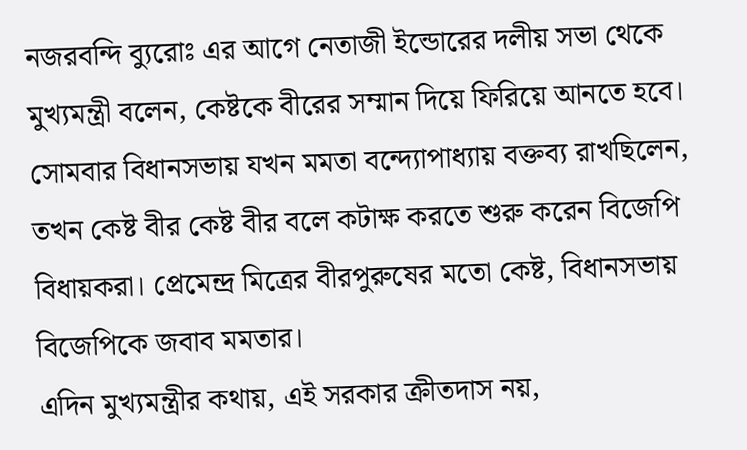নজরবন্দি ব্যুরোঃ এর আগে নেতাজী ইন্ডোরের দলীয় সভা থেকে মুখ্যমন্ত্রী বলেন, কেষ্টকে বীরের সম্মান দিয়ে ফিরিয়ে আনতে হবে। সোমবার বিধানসভায় যখন মমতা বন্দ্যোপাধ্যায় বক্তব্য রাখছিলেন, তখন কেষ্ট বীর কেষ্ট বীর বলে কটাক্ষ করতে শুরু করেন বিজেপি বিধায়করা। প্রেমেন্দ্র মিত্রের বীরপুরুষের মতো কেষ্ট, বিধানসভায় বিজেপিকে জবাব মমতার।
এদিন মুখ্যমন্ত্রীর কথায়, এই সরকার ক্রীতদাস নয়,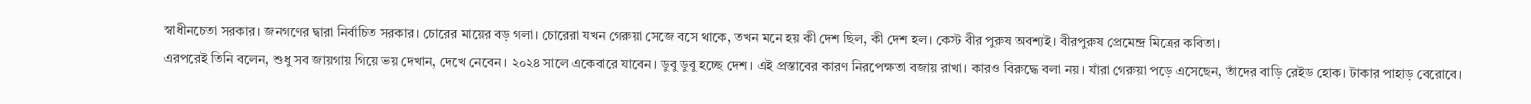স্বাধীনচেতা সরকার। জনগণের দ্বারা নির্বাচিত সরকার। চোরের মায়ের বড় গলা। চোরেরা যখন গেরুয়া সেজে বসে থাকে, তখন মনে হয় কী দেশ ছিল, কী দেশ হল। কেস্ট বীর পুরুষ অবশ্যই। বীরপুরুষ প্রেমেন্দ্র মিত্রের কবিতা।
এরপরেই তিনি বলেন, শুধু সব জায়গায় গিয়ে ভয় দেখান, দেখে নেবেন। ২০২৪ সালে একেবারে যাবেন। ডুবু ডুবু হচ্ছে দেশ। এই প্রস্তাবের কারণ নিরপেক্ষতা বজায় রাখা। কারও বিরুদ্ধে বলা নয়। যাঁরা গেরুয়া পড়ে এসেছেন, তাঁদের বাড়ি রেইড হোক। টাকার পাহাড় বেরোবে।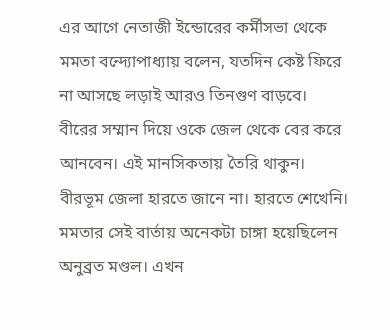এর আগে নেতাজী ইন্ডোরের কর্মীসভা থেকে মমতা বন্দ্যোপাধ্যায় বলেন, যতদিন কেষ্ট ফিরে না আসছে লড়াই আরও তিনগুণ বাড়বে। বীরের সম্মান দিয়ে ওকে জেল থেকে বের করে আনবেন। এই মানসিকতায় তৈরি থাকুন। বীরভূম জেলা হারতে জানে না। হারতে শেখেনি। মমতার সেই বার্তায় অনেকটা চাঙ্গা হয়েছিলেন অনুব্রত মণ্ডল। এখন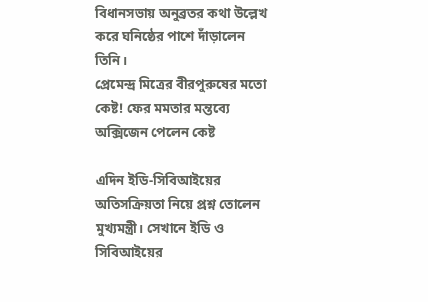বিধানসভায় অনুব্রতর কথা উল্লেখ করে ঘনিষ্ঠের পাশে দাঁড়ালেন তিনি।
প্রেমেন্দ্র মিত্রের বীরপুরুষের মতো কেষ্ট! ফের মমতার মন্তব্যে অক্সিজেন পেলেন কেষ্ট

এদিন ইডি-সিবিআইয়ের অতিসক্রিয়তা নিয়ে প্রশ্ন তোলেন মুখ্যমন্ত্রী। সেখানে ইডি ও সিবিআইয়ের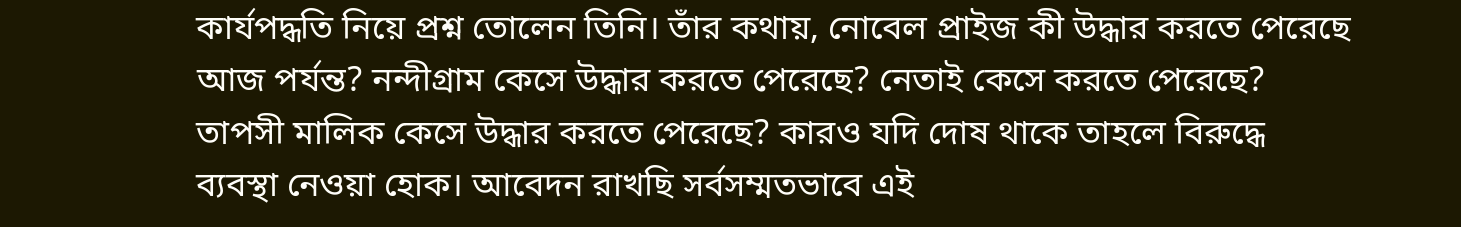কার্যপদ্ধতি নিয়ে প্রশ্ন তোলেন তিনি। তাঁর কথায়, নোবেল প্রাইজ কী উদ্ধার করতে পেরেছে আজ পর্যন্ত? নন্দীগ্রাম কেসে উদ্ধার করতে পেরেছে? নেতাই কেসে করতে পেরেছে? তাপসী মালিক কেসে উদ্ধার করতে পেরেছে? কারও যদি দোষ থাকে তাহলে বিরুদ্ধে ব্যবস্থা নেওয়া হোক। আবেদন রাখছি সর্বসম্মতভাবে এই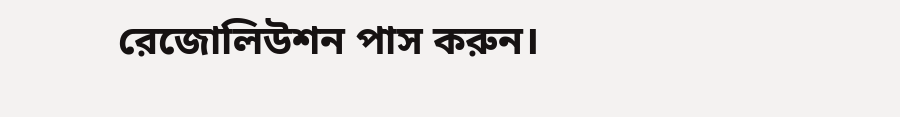রেজোলিউশন পাস করুন।